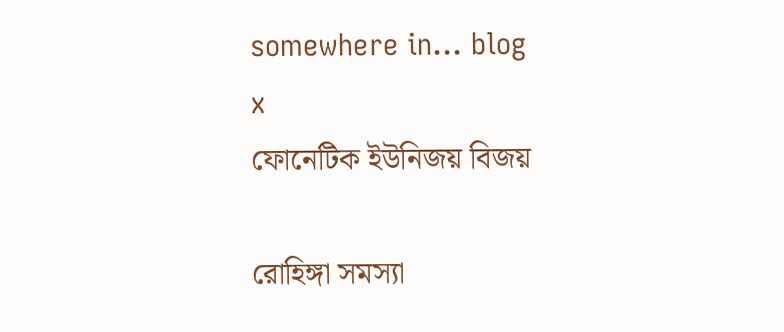somewhere in... blog
x
ফোনেটিক ইউনিজয় বিজয়

রোহিঙ্গা সমস্যা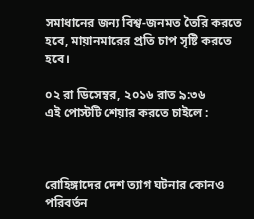সমাধানের জন্য বিশ্ব-জনমত তৈরি করতে হবে, মায়ানমারের প্রতি চাপ সৃষ্টি করতে হবে।

০২ রা ডিসেম্বর, ২০১৬ রাত ৯:৩৬
এই পোস্টটি শেয়ার করতে চাইলে :



রোহিঙ্গাদের দেশ ত্যাগ ঘটনার কোনও পরিবর্তন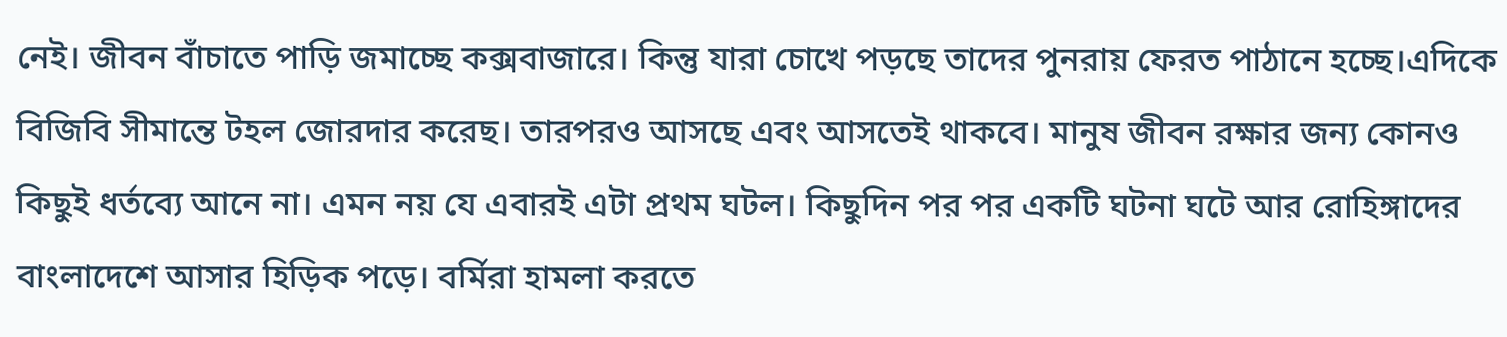নেই। জীবন বাঁচাতে পাড়ি জমাচ্ছে কক্সবাজারে। কিন্তু যারা চোখে পড়ছে তাদের পুনরায় ফেরত পাঠানে হচ্ছে।এদিকে বিজিবি সীমান্তে টহল জোরদার করেছ। তারপরও আসছে এবং আসতেই থাকবে। মানুষ জীবন রক্ষার জন্য কোনও কিছুই ধর্তব্যে আনে না। এমন নয় যে এবারই এটা প্রথম ঘটল। কিছুদিন পর পর একটি ঘটনা ঘটে আর রোহিঙ্গাদের বাংলাদেশে আসার হিড়িক পড়ে। বর্মিরা হামলা করতে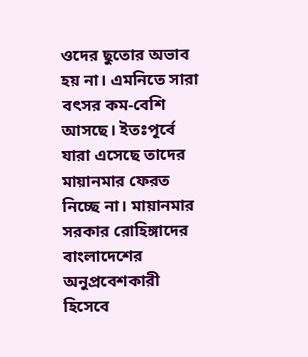ওদের ছুতোর অভাব হয় না। এমনিতে সারা বৎসর কম-বেশি আসছে। ইতঃপূর্বে যারা এসেছে তাদের মায়ানমার ফেরত নিচ্ছে না। মায়ানমার সরকার রোহিঙ্গাদের বাংলাদেশের অনুপ্রবেশকারী হিসেবে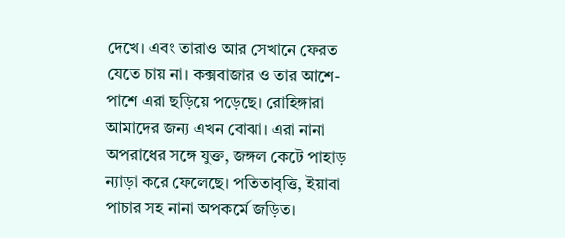দেখে। এবং তারাও আর সেখানে ফেরত যেতে চায় না। কক্সবাজার ও তার আশে-পাশে এরা ছড়িয়ে পড়েছে। রোহিঙ্গারা আমাদের জন্য এখন বোঝা। এরা নানা অপরাধের সঙ্গে যুক্ত, জঙ্গল কেটে পাহাড় ন্যাড়া করে ফেলেছে। পতিতাবৃত্তি, ইয়াবা পাচার সহ নানা অপকর্মে জড়িত।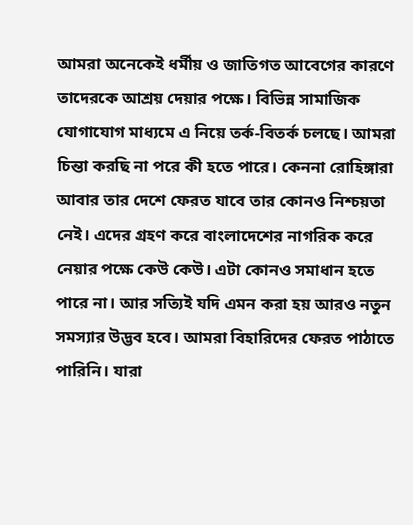আমরা অনেকেই ধর্মীয় ও জাতিগত আবেগের কারণে তাদেরকে আশ্রয় দেয়ার পক্ষে। বিভিন্ন সামাজিক যোগাযোগ মাধ্যমে এ নিয়ে তর্ক-বিতর্ক চলছে। আমরা চিন্তা করছি না পরে কী হতে পারে। কেননা রোহিঙ্গারা আবার তার দেশে ফেরত যাবে তার কোনও নিশ্চয়তা নেই। এদের গ্রহণ করে বাংলাদেশের নাগরিক করে নেয়ার পক্ষে কেউ কেউ। এটা কোনও সমাধান হতে পারে না। আর সত্যিই যদি এমন করা হয় আরও নতুন সমস্যার উদ্ভব হবে। আমরা বিহারিদের ফেরত পাঠাতে পারিনি। যারা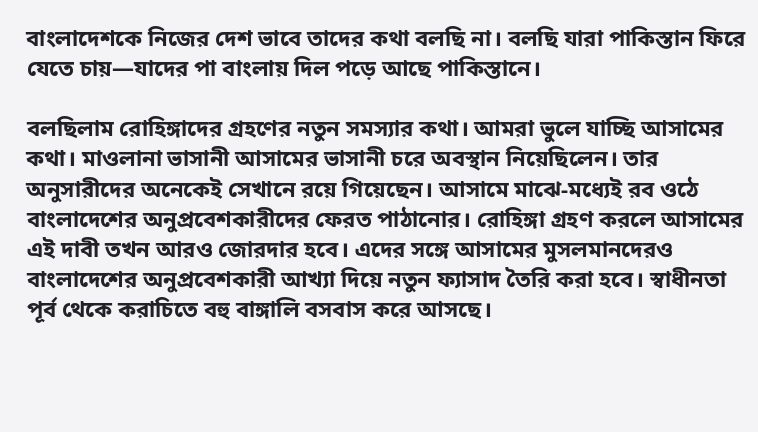বাংলাদেশকে নিজের দেশ ভাবে তাদের কথা বলছি না। বলছি যারা পাকিস্তান ফিরে যেতে চায়—যাদের পা বাংলায় দিল পড়ে আছে পাকিস্তানে।

বলছিলাম রোহিঙ্গাদের গ্রহণের নতুন সমস্যার কথা। আমরা ভুলে যাচ্ছি আসামের কথা। মাওলানা ভাসানী আসামের ভাসানী চরে অবস্থান নিয়েছিলেন। তার অনুসারীদের অনেকেই সেখানে রয়ে গিয়েছেন। আসামে মাঝে-মধ্যেই রব ওঠে বাংলাদেশের অনুপ্রবেশকারীদের ফেরত পাঠানোর। রোহিঙ্গা গ্রহণ করলে আসামের এই দাবী তখন আরও জোরদার হবে। এদের সঙ্গে আসামের মুসলমানদেরও বাংলাদেশের অনুপ্রবেশকারী আখ্যা দিয়ে নতুন ফ্যাসাদ তৈরি করা হবে। স্বাধীনতা পূর্ব থেকে করাচিতে বহু বাঙ্গালি বসবাস করে আসছে।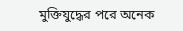মুক্তিযুদ্ধের পরে অনেক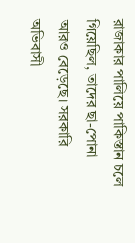রাজাকার পালিয়ে পাকিস্তান চলে গিয়েছিল, তাদের ছা-পোনা আরও বেড়েছে। সরকারি অভিবাসী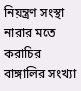নিয়ন্ত্রণ সংস্থা নারার মতে করাচির বাঙ্গালির সংখ্যা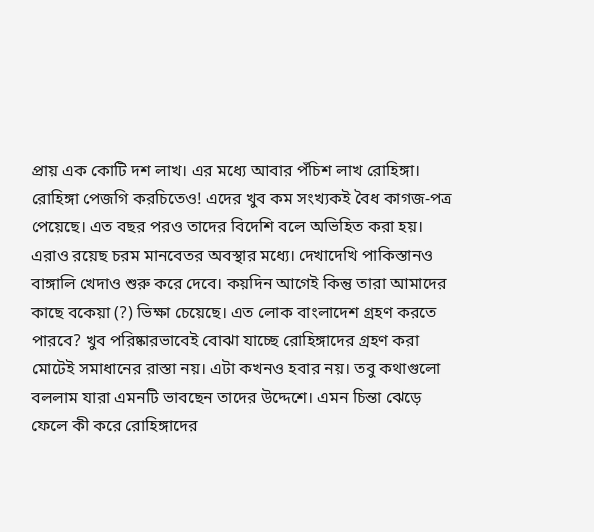প্রায় এক কোটি দশ লাখ। এর মধ্যে আবার পঁচিশ লাখ রোহিঙ্গা। রোহিঙ্গা পেজগি করচিতেও! এদের খুব কম সংখ্যকই বৈধ কাগজ-পত্র পেয়েছে। এত বছর পরও তাদের বিদেশি বলে অভিহিত করা হয়। এরাও রয়েছ চরম মানবেতর অবস্থার মধ্যে। দেখাদেখি পাকিস্তানও বাঙ্গালি খেদাও শুরু করে দেবে। কয়দিন আগেই কিন্তু তারা আমাদের কাছে বকেয়া (?) ভিক্ষা চেয়েছে। এত লোক বাংলাদেশ গ্রহণ করতে পারবে? খুব পরিষ্কারভাবেই বোঝা যাচ্ছে রোহিঙ্গাদের গ্রহণ করা মোটেই সমাধানের রাস্তা নয়। এটা কখনও হবার নয়। তবু কথাগুলো বললাম যারা এমনটি ভাবছেন তাদের উদ্দেশে। এমন চিন্তা ঝেড়ে ফেলে কী করে রোহিঙ্গাদের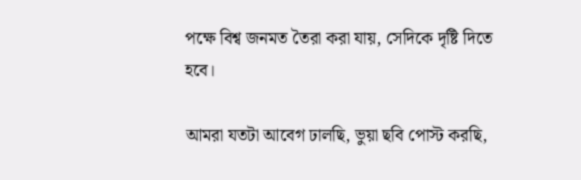পক্ষে বিশ্ব জনমত তৈরা করা যায়, সেদিকে দৃষ্টি দিতে হবে।

আমরা যতটা আবেগ ঢালছি, ভুয়া ছবি পোস্ট করছি,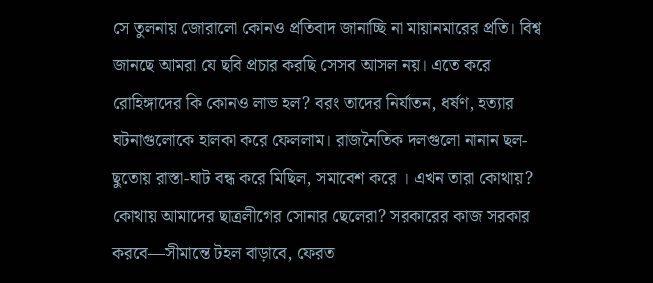সে তুলনায় জোরালো কোনও প্রতিবাদ জানাচ্ছি না মায়ানমারের প্রতি। বিশ্ব জানছে আমরা যে ছবি প্রচার করছি সেসব আসল নয়। এতে করে রোহিঙ্গাদের কি কোনও লাভ হল? বরং তাদের নির্যাতন, ধর্ষণ, হত্যার ঘটনাগুলোকে হালকা করে ফেললাম। রাজনৈতিক দলগুলো নানান ছল-ছুতোয় রাস্তা-ঘাট বন্ধ করে মিছিল, সমাবেশ করে । এখন তারা কোথায়? কোথায় আমাদের ছাত্রলীগের সোনার ছেলেরা? সরকারের কাজ সরকার করবে—সীমান্তে টহল বাড়াবে, ফেরত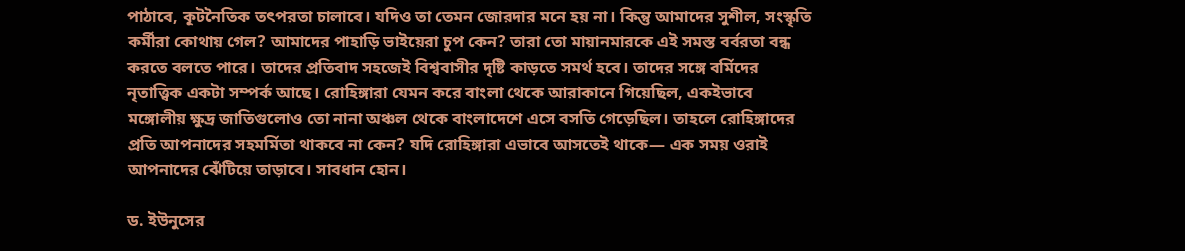পাঠাবে, কূটনৈতিক তৎপরতা চালাবে। যদিও তা তেমন জোরদার মনে হয় না। কিন্তু আমাদের সুশীল, সংস্কৃতি কর্মীরা কোথায় গেল? আমাদের পাহাড়ি ভাইয়েরা চুপ কেন? তারা তো মায়ানমারকে এই সমস্ত বর্বরতা বন্ধ করতে বলতে পারে। তাদের প্রতিবাদ সহজেই বিশ্ববাসীর দৃষ্টি কাড়তে সমর্থ হবে। তাদের সঙ্গে বর্মিদের নৃতাত্ত্বিক একটা সম্পর্ক আছে। রোহিঙ্গারা যেমন করে বাংলা থেকে আরাকানে গিয়েছিল, একইভাবে মঙ্গোলীয় ক্ষুদ্র জাতিগুলোও তো নানা অঞ্চল থেকে বাংলাদেশে এসে বসতি গেড়েছিল। তাহলে রোহিঙ্গাদের প্রতি আপনাদের সহমর্মিতা থাকবে না কেন? যদি রোহিঙ্গারা এভাবে আসতেই থাকে— এক সময় ওরাই আপনাদের ঝেঁটিয়ে তাড়াবে। সাবধান হোন।

ড. ইউনুসের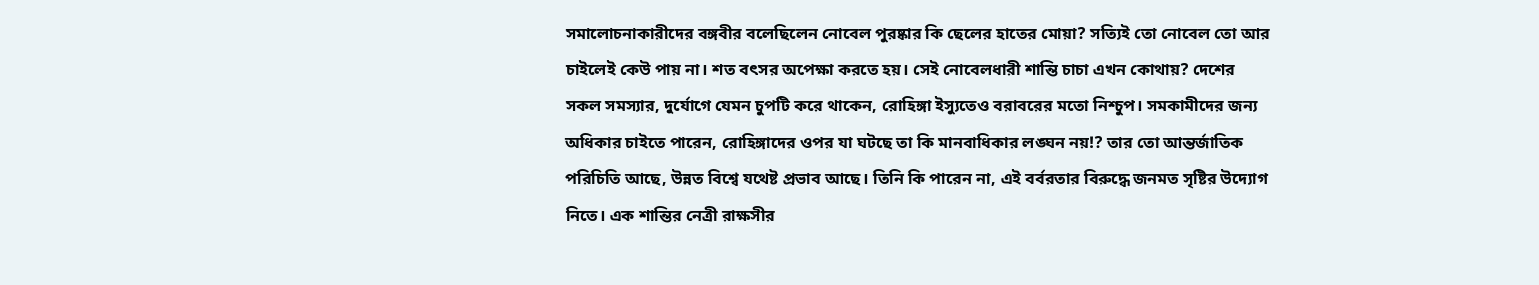সমালোচনাকারীদের বঙ্গবীর বলেছিলেন নোবেল পুরষ্কার কি ছেলের হাতের মোয়া? সত্যিই তো নোবেল তো আর চাইলেই কেউ পায় না। শত বৎসর অপেক্ষা করতে হয়। সেই নোবেলধারী শান্তি চাচা এখন কোথায়? দেশের সকল সমস্যার, দুর্যোগে যেমন চুপটি করে থাকেন, রোহিঙ্গা ইস্যুতেও বরাবরের মতো নিশ্চুপ। সমকামীদের জন্য অধিকার চাইতে পারেন, রোহিঙ্গাদের ওপর যা ঘটছে তা কি মানবাধিকার লঙ্ঘন নয়!? তার তো আন্তর্জাতিক পরিচিতি আছে, উন্নত বিশ্বে যথেষ্ট প্রভাব আছে। তিনি কি পারেন না, এই বর্বরতার বিরুদ্ধে জনমত সৃষ্টির উদ্যোগ নিতে। এক শান্তির নেত্রী রাক্ষসীর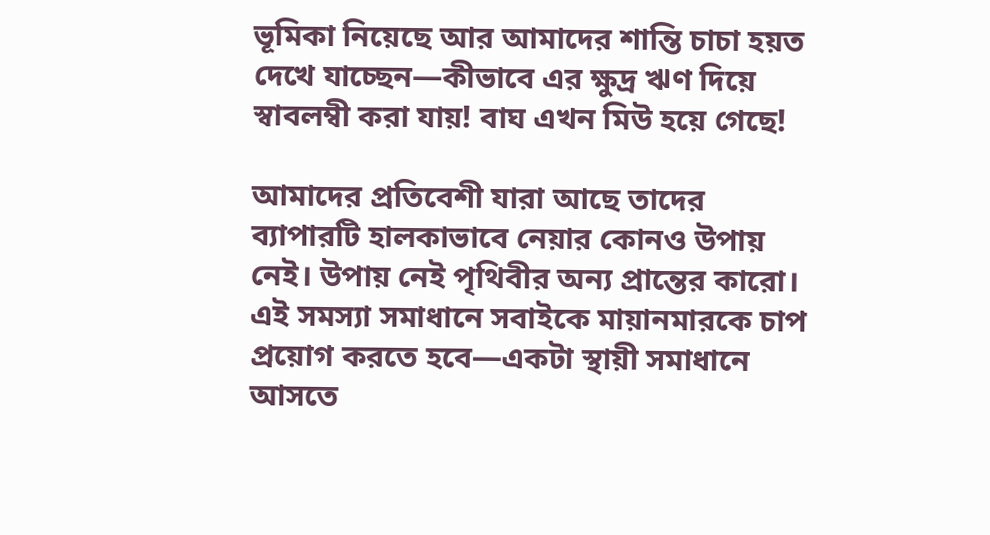ভূমিকা নিয়েছে আর আমাদের শান্তি চাচা হয়ত দেখে যাচ্ছেন—কীভাবে এর ক্ষুদ্র ঋণ দিয়ে স্বাবলম্বী করা যায়! বাঘ এখন মিউ হয়ে গেছে!

আমাদের প্রতিবেশী যারা আছে তাদের ব্যাপারটি হালকাভাবে নেয়ার কোনও উপায় নেই। উপায় নেই পৃথিবীর অন্য প্রান্তের কারো। এই সমস্যা সমাধানে সবাইকে মায়ানমারকে চাপ প্রয়োগ করতে হবে—একটা স্থায়ী সমাধানে আসতে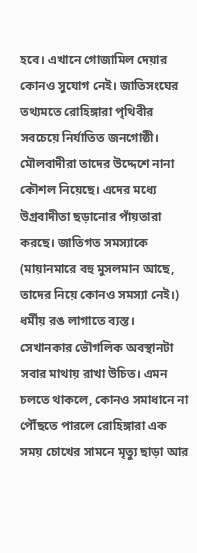হবে। এখানে গোজামিল দেয়ার কোনও সুযোগ নেই। জাতিসংঘের তথ্যমতে রোহিঙ্গারা পৃথিবীর সবচেয়ে নির্যাতিত জনগোষ্ঠী। মৌলবাদীরা তাদের উদ্দেশে নানা কৌশল নিয়েছে। এদের মধ্যে উগ্রবাদীতা ছড়ানোর পাঁয়তারা করছে। জাতিগত সমস্যাকে (মায়ানমারে বহু মুসলমান আছে, তাদের নিয়ে কোনও সমস্যা নেই।) ধর্মীয় রঙ লাগাতে ব্যস্ত। সেখানকার ভৌগলিক অবস্থানটা সবার মাথায় রাখা উচিত। এমন চলতে থাকলে, কোনও সমাধানে না পৌঁছতে পারলে রোহিঙ্গারা এক সময় চোখের সামনে মৃত্যু ছাড়া আর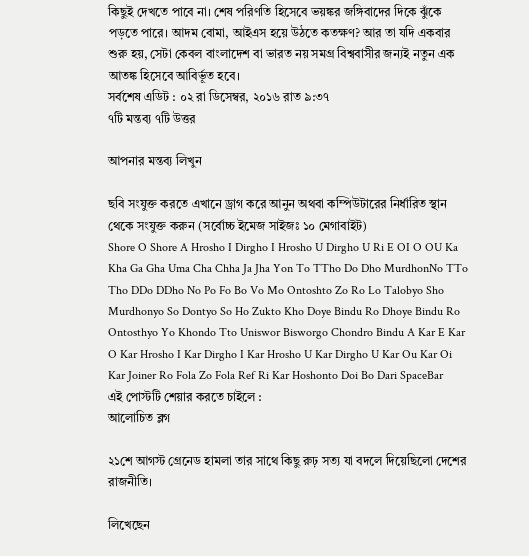কিছুই দেখতে পাবে না। শেষ পরিণতি হিসেবে ভয়ঙ্কর জঙ্গিবাদের দিকে ঝুঁকে পড়তে পারে। আদম বোমা, আইএস হয়ে উঠতে কতক্ষণ? আর তা যদি একবার শুরু হয়, সেটা কেবল বাংলাদেশ বা ভারত নয় সমগ্র বিশ্ববাসীর জন্যই নতুন এক আতঙ্ক হিসেবে আবির্ভূত হবে।
সর্বশেষ এডিট : ০২ রা ডিসেম্বর, ২০১৬ রাত ৯:৩৭
৭টি মন্তব্য ৭টি উত্তর

আপনার মন্তব্য লিখুন

ছবি সংযুক্ত করতে এখানে ড্রাগ করে আনুন অথবা কম্পিউটারের নির্ধারিত স্থান থেকে সংযুক্ত করুন (সর্বোচ্চ ইমেজ সাইজঃ ১০ মেগাবাইট)
Shore O Shore A Hrosho I Dirgho I Hrosho U Dirgho U Ri E OI O OU Ka Kha Ga Gha Uma Cha Chha Ja Jha Yon To TTho Do Dho MurdhonNo TTo Tho DDo DDho No Po Fo Bo Vo Mo Ontoshto Zo Ro Lo Talobyo Sho Murdhonyo So Dontyo So Ho Zukto Kho Doye Bindu Ro Dhoye Bindu Ro Ontosthyo Yo Khondo Tto Uniswor Bisworgo Chondro Bindu A Kar E Kar O Kar Hrosho I Kar Dirgho I Kar Hrosho U Kar Dirgho U Kar Ou Kar Oi Kar Joiner Ro Fola Zo Fola Ref Ri Kar Hoshonto Doi Bo Dari SpaceBar
এই পোস্টটি শেয়ার করতে চাইলে :
আলোচিত ব্লগ

২১শে আগস্ট গ্রেনেড হামলা তার সাথে কিছু রুঢ় সত্য যা বদলে দিয়েছিলো দেশের রাজনীতি।

লিখেছেন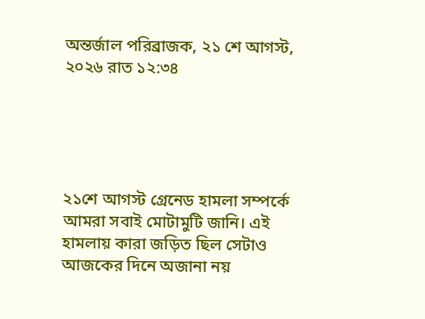অন্তর্জাল পরিব্রাজক, ২১ শে আগস্ট, ২০২৬ রাত ১২:৩৪





২১শে আগস্ট গ্রেনেড হামলা সম্পর্কে আমরা সবাই মোটামুটি জানি। এই হামলায় কারা জড়িত ছিল সেটাও আজকের দিনে অজানা নয়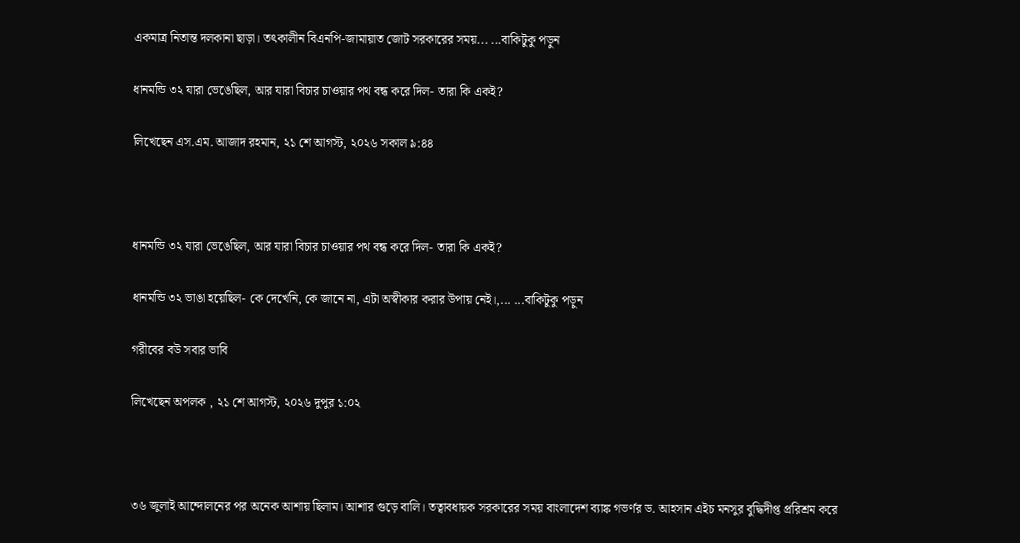একমাত্র নিতান্ত দলকানা ছাড়া। তৎকালীন বিএনপি-জামায়াত জোট সরকারের সময়... ...বাকিটুকু পড়ুন

ধানমন্ডি ৩২ যারা ভেঙেছিল, আর যারা বিচার চাওয়ার পথ বন্ধ করে দিল- তারা কি একই?

লিখেছেন এস.এম. আজাদ রহমান, ২১ শে আগস্ট, ২০২৬ সকাল ৯:৪৪



ধানমন্ডি ৩২ যারা ভেঙেছিল, আর যারা বিচার চাওয়ার পথ বন্ধ করে দিল- তারা কি একই?

ধানমন্ডি ৩২ ভাঙা হয়েছিল- কে দেখেনি, কে জানে না, এটা অস্বীকার করার উপায় নেই।,... ...বাকিটুকু পড়ুন

গরীবের বউ সবার ভাবি

লিখেছেন অপলক , ২১ শে আগস্ট, ২০২৬ দুপুর ১:০২



৩৬ জুলাই আন্দোলনের পর অনেক আশায় ছিলাম। আশার গুড়ে বালি। তত্বাবধায়ক সরকারের সময় বাংলাদেশ ব্যাঙ্ক গভর্ণর ড. আহসান এইচ মনসুর বুদ্ধিদীপ্ত প্ররিশ্রম করে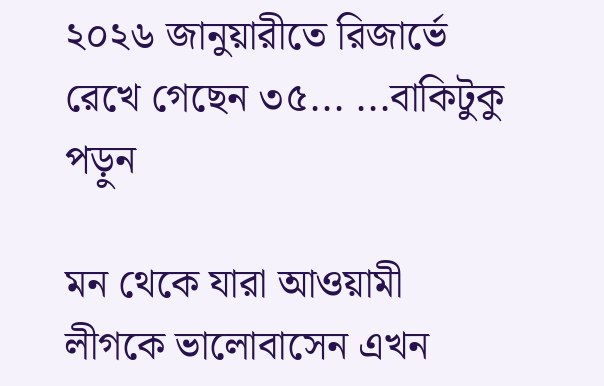২০২৬ জানুয়ারীতে রিজার্ভে রেখে গেছেন ৩৫... ...বাকিটুকু পড়ুন

মন থেকে যারা আওয়ামী লীগকে ভালোবাসেন এখন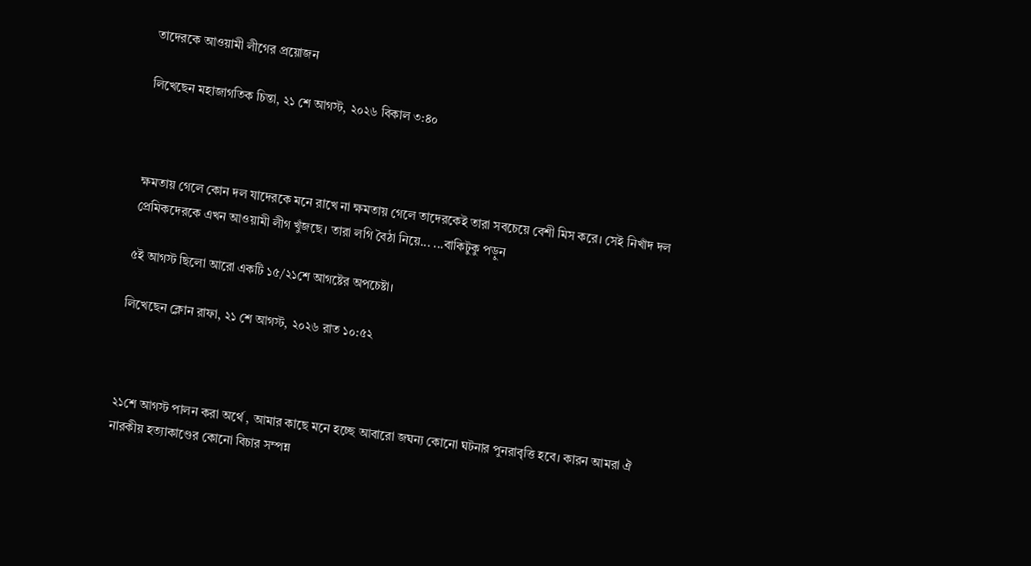তাদেরকে আওয়ামী লীগের প্রয়োজন

লিখেছেন মহাজাগতিক চিন্তা, ২১ শে আগস্ট, ২০২৬ বিকাল ৩:৪০



ক্ষমতায় গেলে কোন দল যাদেরকে মনে রাখে না ক্ষমতায় গেলে তাদেরকেই তারা সবচেয়ে বেশী মিস করে। সেই নিখাঁদ দল প্রেমিকদেরকে এখন আওয়ামী লীগ খুঁজছে। তারা লগি বৈঠা নিয়ে... ...বাকিটুকু পড়ুন

৫ই আগস্ট ছিলো আরো একটি ১৫/২১শে আগষ্টের অপচেষ্টা।

লিখেছেন ক্লোন রাফা, ২১ শে আগস্ট, ২০২৬ রাত ১০:৫২



২১শে আগস্ট পালন করা অর্থে , আমার কাছে মনে হচ্ছে আবারো জঘন্য কোনো ঘটনার পুনরাবৃত্তি হবে। কারন আমরা ঐ নারকীয় হত্যাকাণ্ডের কোনো বিচার সম্পন্ন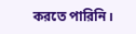করতে পারিনি।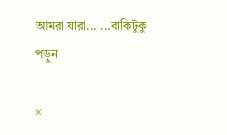আমরা যারা... ...বাকিটুকু পড়ুন

×